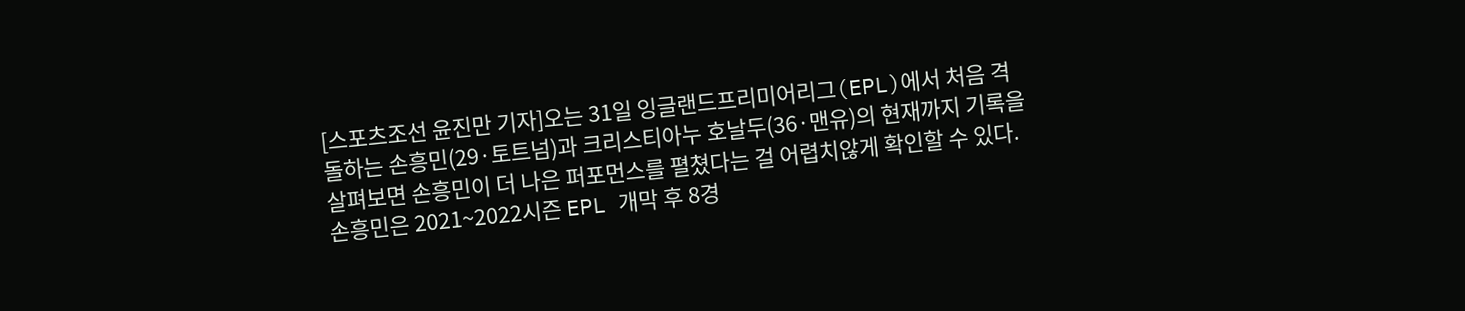[스포츠조선 윤진만 기자]오는 31일 잉글랜드프리미어리그(EPL)에서 처음 격돌하는 손흥민(29·토트넘)과 크리스티아누 호날두(36·맨유)의 현재까지 기록을 살펴보면 손흥민이 더 나은 퍼포먼스를 펼쳤다는 걸 어렵치않게 확인할 수 있다.
손흥민은 2021~2022시즌 EPL 개막 후 8경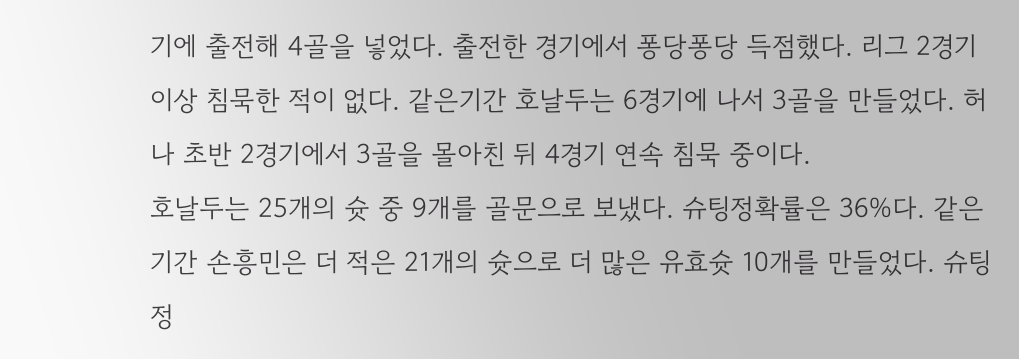기에 출전해 4골을 넣었다. 출전한 경기에서 퐁당퐁당 득점했다. 리그 2경기 이상 침묵한 적이 없다. 같은기간 호날두는 6경기에 나서 3골을 만들었다. 허나 초반 2경기에서 3골을 몰아친 뒤 4경기 연속 침묵 중이다.
호날두는 25개의 슛 중 9개를 골문으로 보냈다. 슈팅정확률은 36%다. 같은기간 손흥민은 더 적은 21개의 슛으로 더 많은 유효슛 10개를 만들었다. 슈팅정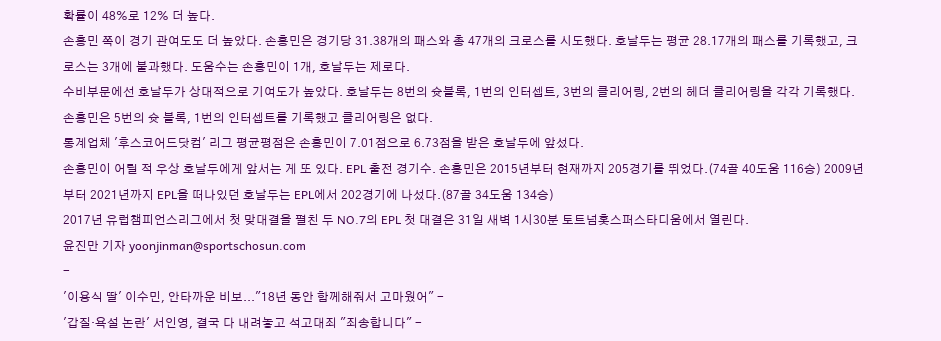확률이 48%로 12% 더 높다.
손흥민 쪽이 경기 관여도도 더 높았다. 손흥민은 경기당 31.38개의 패스와 총 47개의 크로스를 시도했다. 호날두는 평균 28.17개의 패스를 기록했고, 크로스는 3개에 불과했다. 도움수는 손흥민이 1개, 호날두는 제로다.
수비부문에선 호날두가 상대적으로 기여도가 높았다. 호날두는 8번의 슛블록, 1번의 인터셉트, 3번의 클리어링, 2번의 헤더 클리어링을 각각 기록했다. 손흥민은 5번의 슛 블록, 1번의 인터셉트를 기록했고 클리어링은 없다.
통계업체 '후스코어드닷컴' 리그 평균평점은 손흥민이 7.01점으로 6.73점을 받은 호날두에 앞섰다.
손흥민이 어릴 적 우상 호날두에게 앞서는 게 또 있다. EPL 출전 경기수. 손흥민은 2015년부터 현재까지 205경기를 뛰었다.(74골 40도움 116승) 2009년부터 2021년까지 EPL을 떠나있던 호날두는 EPL에서 202경기에 나섰다.(87골 34도움 134승)
2017년 유럽챔피언스리그에서 첫 맞대결을 펼친 두 NO.7의 EPL 첫 대결은 31일 새벽 1시30분 토트넘홋스퍼스타디움에서 열린다.
윤진만 기자 yoonjinman@sportschosun.com
-
'이용식 딸' 이수민, 안타까운 비보..."18년 동안 함께해줘서 고마웠어" -
'갑질·욕설 논란' 서인영, 결국 다 내려놓고 석고대죄 "죄송합니다" -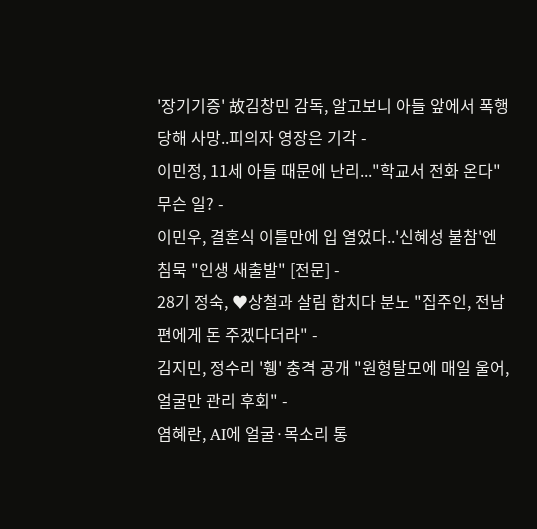'장기기증' 故김창민 감독, 알고보니 아들 앞에서 폭행 당해 사망..피의자 영장은 기각 -
이민정, 11세 아들 때문에 난리..."학교서 전화 온다" 무슨 일? -
이민우, 결혼식 이틀만에 입 열었다..'신혜성 불참'엔 침묵 "인생 새출발" [전문] -
28기 정숙, ♥상철과 살림 합치다 분노 "집주인, 전남편에게 돈 주겠다더라" -
김지민, 정수리 '휑' 충격 공개 "원형탈모에 매일 울어, 얼굴만 관리 후회" -
염혜란, AI에 얼굴·목소리 통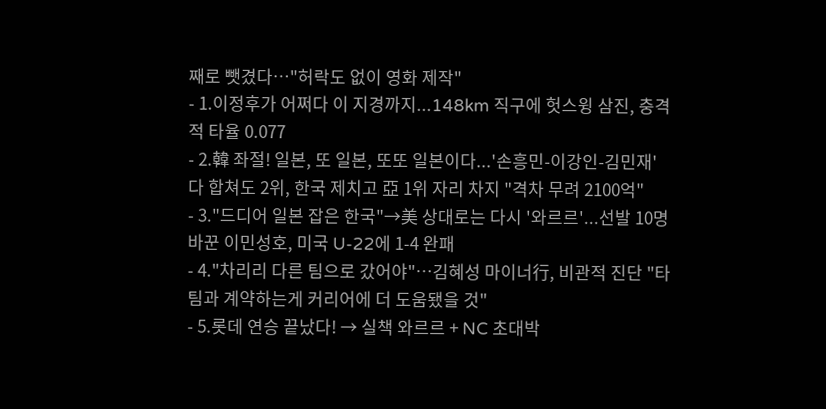째로 뺏겼다…"허락도 없이 영화 제작"
- 1.이정후가 어쩌다 이 지경까지...148km 직구에 헛스윙 삼진, 충격적 타율 0.077
- 2.韓 좌절! 일본, 또 일본, 또또 일본이다...'손흥민-이강인-김민재' 다 합쳐도 2위, 한국 제치고 亞 1위 자리 차지 "격차 무려 2100억"
- 3."드디어 일본 잡은 한국"→美 상대로는 다시 '와르르'...선발 10명 바꾼 이민성호, 미국 U-22에 1-4 완패
- 4."차리리 다른 팀으로 갔어야"…김혜성 마이너行, 비관적 진단 "타팀과 계약하는게 커리어에 더 도움됐을 것"
- 5.롯데 연승 끝났다! → 실책 와르르 + NC 초대박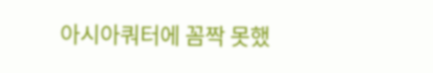아시아쿼터에 꼼짝 못했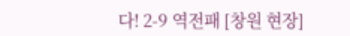다! 2-9 역전패 [창원 현장]